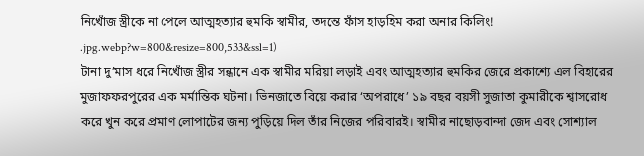নিখোঁজ স্ত্রীকে না পেলে আত্মহত্যার হুমকি স্বামীর, তদন্তে ফাঁস হাড়হিম করা অনার কিলিং!
.jpg.webp?w=800&resize=800,533&ssl=1)
টানা দু’মাস ধরে নিখোঁজ স্ত্রীর সন্ধানে এক স্বামীর মরিয়া লড়াই এবং আত্মহত্যার হুমকির জেরে প্রকাশ্যে এল বিহারের মুজাফফরপুরের এক মর্মান্তিক ঘটনা। ভিনজাতে বিয়ে করার ‘অপরাধে’ ১৯ বছর বয়সী সুজাতা কুমারীকে শ্বাসরোধ করে খুন করে প্রমাণ লোপাটের জন্য পুড়িয়ে দিল তাঁর নিজের পরিবারই। স্বামীর নাছোড়বান্দা জেদ এবং সোশ্যাল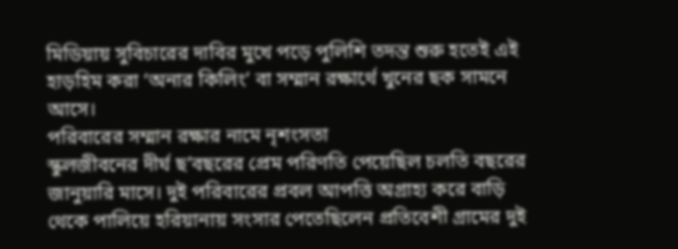মিডিয়ায় সুবিচারের দাবির মুখে পড়ে পুলিশি তদন্ত শুরু হতেই এই হাড়হিম করা ‘অনার কিলিং’ বা সম্মান রক্ষার্থে খুনের ছক সামনে আসে।
পরিবারের সম্মান রক্ষার নামে নৃশংসতা
স্কুলজীবনের দীর্ঘ ছ’বছরের প্রেম পরিণতি পেয়েছিল চলতি বছরের জানুয়ারি মাসে। দুই পরিবারের প্রবল আপত্তি অগ্রাহ্য করে বাড়ি থেকে পালিয়ে হরিয়ানায় সংসার পেতেছিলেন প্রতিবেশী গ্রামের দুই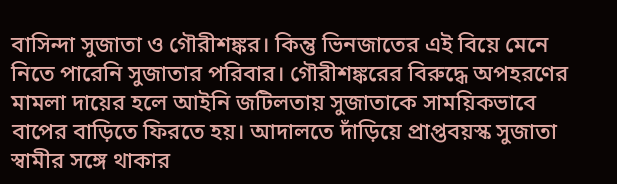বাসিন্দা সুজাতা ও গৌরীশঙ্কর। কিন্তু ভিনজাতের এই বিয়ে মেনে নিতে পারেনি সুজাতার পরিবার। গৌরীশঙ্করের বিরুদ্ধে অপহরণের মামলা দায়ের হলে আইনি জটিলতায় সুজাতাকে সাময়িকভাবে বাপের বাড়িতে ফিরতে হয়। আদালতে দাঁড়িয়ে প্রাপ্তবয়স্ক সুজাতা স্বামীর সঙ্গে থাকার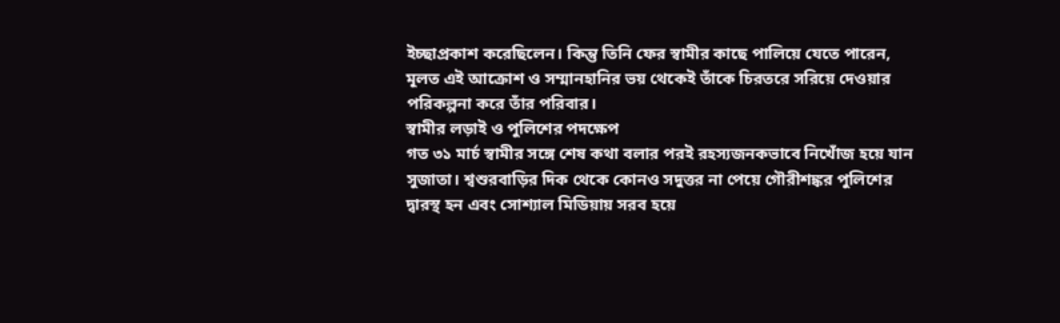ইচ্ছাপ্রকাশ করেছিলেন। কিন্তু তিনি ফের স্বামীর কাছে পালিয়ে যেতে পারেন, মূলত এই আক্রোশ ও সম্মানহানির ভয় থেকেই তাঁকে চিরতরে সরিয়ে দেওয়ার পরিকল্পনা করে তাঁর পরিবার।
স্বামীর লড়াই ও পুলিশের পদক্ষেপ
গত ৩১ মার্চ স্বামীর সঙ্গে শেষ কথা বলার পরই রহস্যজনকভাবে নিখোঁজ হয়ে যান সুজাতা। শ্বশুরবাড়ির দিক থেকে কোনও সদুত্তর না পেয়ে গৌরীশঙ্কর পুলিশের দ্বারস্থ হন এবং সোশ্যাল মিডিয়ায় সরব হয়ে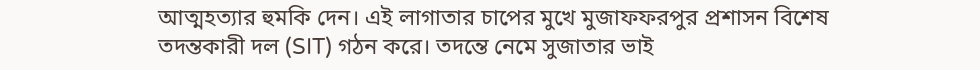আত্মহত্যার হুমকি দেন। এই লাগাতার চাপের মুখে মুজাফফরপুর প্রশাসন বিশেষ তদন্তকারী দল (SIT) গঠন করে। তদন্তে নেমে সুজাতার ভাই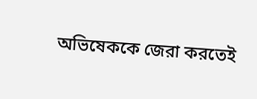অভিষেককে জেরা করতেই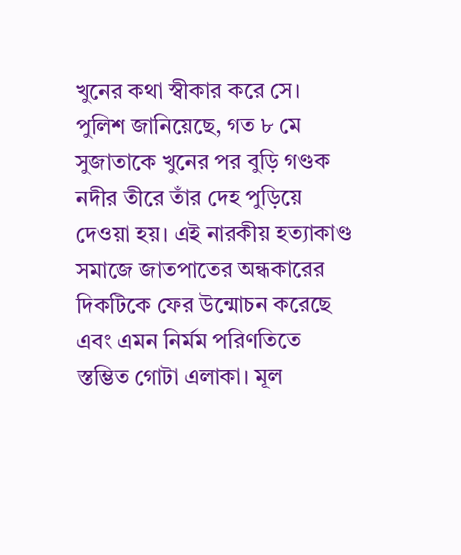খুনের কথা স্বীকার করে সে। পুলিশ জানিয়েছে, গত ৮ মে সুজাতাকে খুনের পর বুড়ি গণ্ডক নদীর তীরে তাঁর দেহ পুড়িয়ে দেওয়া হয়। এই নারকীয় হত্যাকাণ্ড সমাজে জাতপাতের অন্ধকারের দিকটিকে ফের উন্মোচন করেছে এবং এমন নির্মম পরিণতিতে স্তম্ভিত গোটা এলাকা। মূল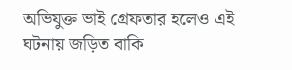অভিযুক্ত ভাই গ্রেফতার হলেও এই ঘটনায় জড়িত বাকি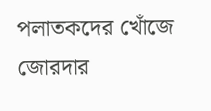পলাতকদের খোঁজে জোরদার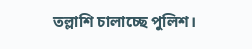তল্লাশি চালাচ্ছে পুলিশ।